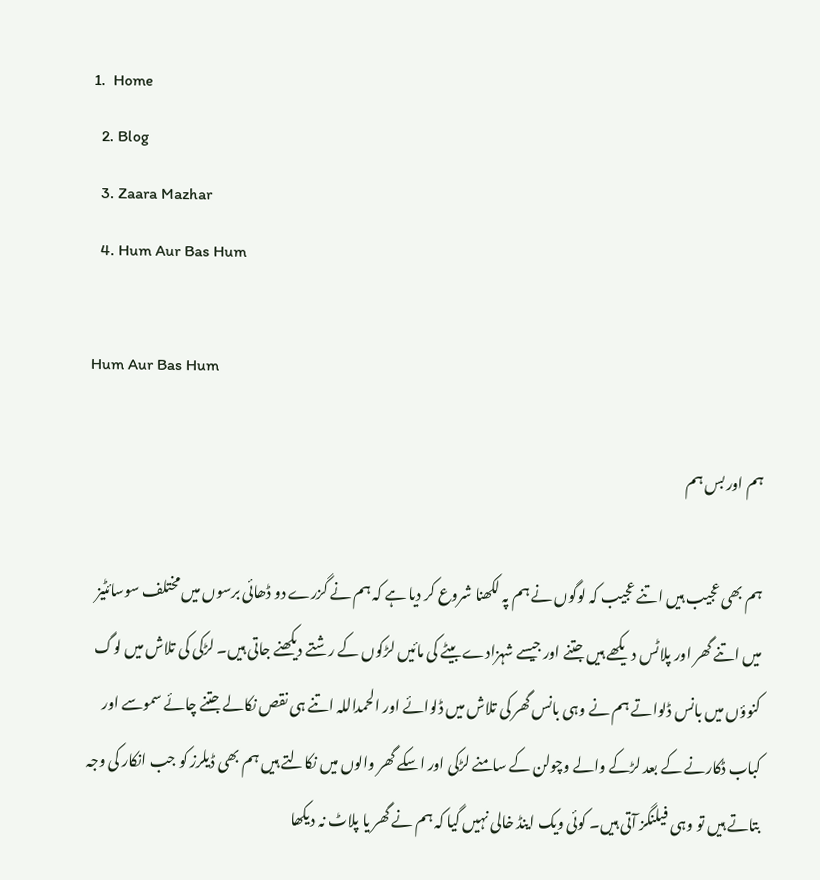1.  Home
  2. Blog
  3. Zaara Mazhar
  4. Hum Aur Bas Hum

Hum Aur Bas Hum

ہم اور بس ہم

ہم بھی عجیب ہیں اتنے عجیب کہ لوگوں نے ہم پہ لکھنا شروع کر دیا ہے کہ ہم نے گزرے دو ڈھائی برسوں میں مختلف سوسائٹیز میں اتنے گھر اور پلاٹس دیکھے ہیں جتنے اور جیسے شہزادے بیٹے کی مائیں لڑکوں کے رشتے دیکھنے جاتی ہیں۔ لڑکی کی تلاش میں لوگ کنوؤں میں بانس ڈلواتے ہم نے وہی بانس گھر کی تلاش میں ڈلوائے اور الحمداللہ اتنے ہی نقص نکالے جتنے چائے سموسے اور کباب ڈکارنے کے بعد لڑکے والے وچولن کے سامنے لڑکی اور اسکے گھر والوں میں نکالتے ہیں ہم بھی ڈیلرز کو جب انکار کی وجہ بتاتے ہیں تو وہی فیلنگز آتی ہیں۔ کوئی ویک اینڈ خالی نہیں گیا کہ ہم نے گھر یا پلاٹ نہ دیکھا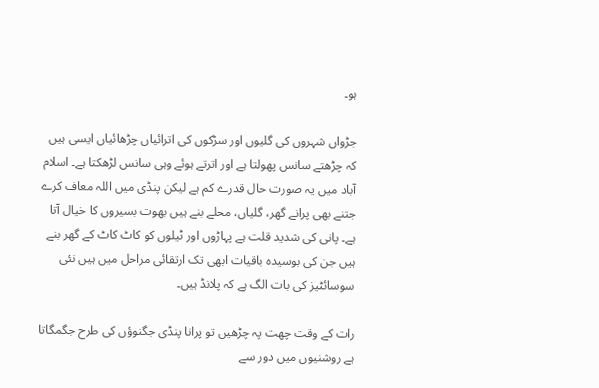ہو۔

جڑواں شہروں کی گلیوں اور سڑکوں کی اترائیاں چڑھائیاں ایسی ہیں کہ چڑھتے سانس پھولتا ہے اور اترتے ہوئے وہی سانس لڑھکتا ہے۔ اسلام آباد میں یہ صورت حال قدرے کم ہے لیکن پنڈی میں اللہ معاف کرے جتنے بھی پرانے گھر، گلیاں، محلے بنے ہیں بھوت بسیروں کا خیال آتا ہے۔ پانی کی شدید قلت ہے پہاڑوں اور ٹیلوں کو کاٹ کاٹ کے گھر بنے ہیں جن کی بوسیدہ باقیات ابھی تک ارتقائی مراحل میں ہیں نئی سوسائٹیز کی بات الگ ہے کہ پلانڈ ہیں۔

رات کے وقت چھت پہ چڑھیں تو پرانا پنڈی جگنوؤں کی طرح جگمگاتا ہے روشنیوں میں دور سے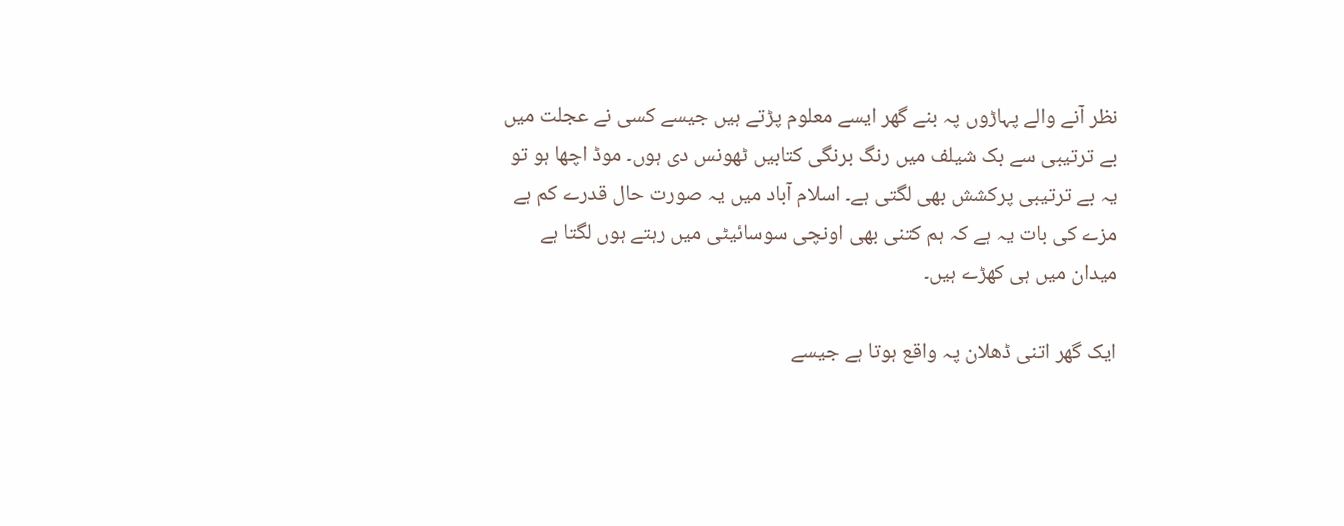نظر آنے والے پہاڑوں پہ بنے گھر ایسے معلوم پڑتے ہیں جیسے کسی نے عجلت میں بے ترتیبی سے بک شیلف میں رنگ برنگی کتابیں ٹھونس دی ہوں۔ موڈ اچھا ہو تو یہ بے ترتیبی پرکشش بھی لگتی ہے۔ اسلام آباد میں یہ صورت حال قدرے کم ہے مزے کی بات یہ ہے کہ ہم کتنی بھی اونچی سوسائیٹی میں رہتے ہوں لگتا ہے میدان میں ہی کھڑے ہیں۔

ایک گھر اتنی ڈھلان پہ واقع ہوتا ہے جیسے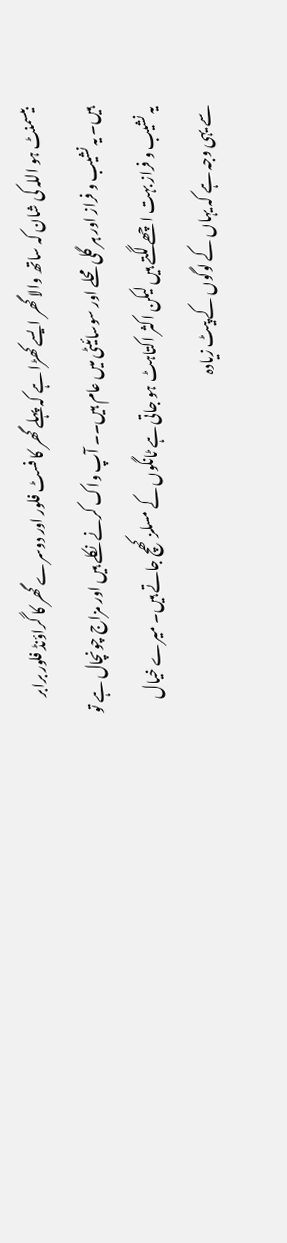بیسمنٹ ہو اللہ کی شان کہ ساتھ والا گھر ایسے کھڑا ہے کہ پہلے گھر کا فسٹ فلور اور دوسرے گھر کا گراؤنڈ فلور برابر ہیں۔ یہ نشیب و فراز اور ہر گلی محلے اور سوسائیٹی میں عام ہیں۔۔ آپ واک کرنے نکلے ہیں اور مزاج چونچال ہے تو یہ نشیب و فراز بہت اچھے لگتے ہیں لیکن اکثر اکتاہٹ ہو جاتی ہے ٹانگوں کے مسلز کھچ جاتے ہیں۔ میرے خیال سے یہی وجہ ہے کہ یہاں کے لوگوں کے پیٹ زیادہ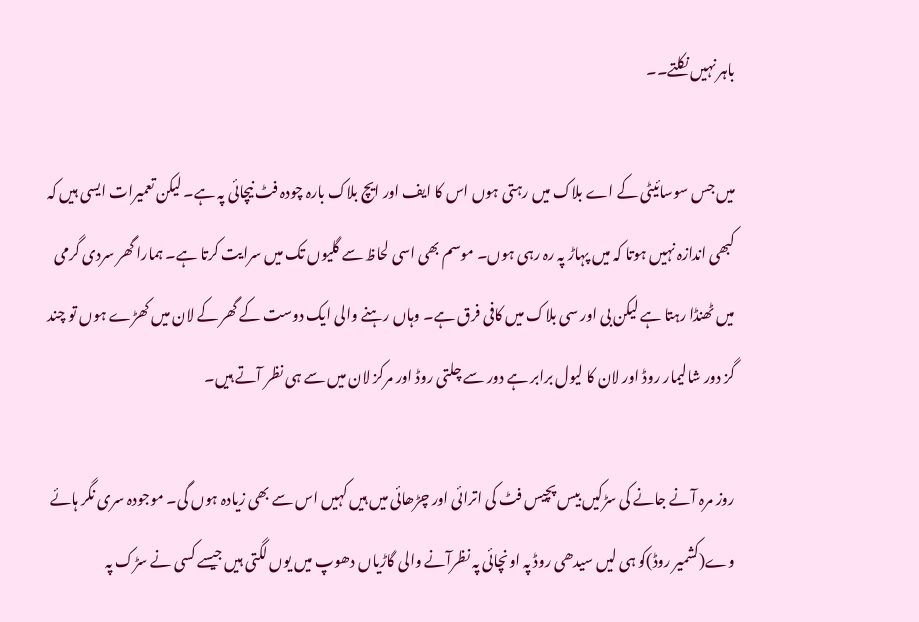باہر نہیں نکلتے۔۔

میں جس سوسائیٹی کے اے بلاک میں رہتی ہوں اس کا ایف اور ایچ بلاک بارہ چودہ فٹ نیچائی پہ ہے۔ لیکن تعمیرات ایسی ہیں کہ کبھی اندازہ نہیں ہوتا کہ میں پہاڑ پہ رہ رہی ہوں۔ موسم بھی اسی لحاظ سے گلیوں تک میں سرایت کرتا ہے۔ ہمارا گھر سردی گرمی میں ٹھنڈا رہتا ہے لیکن بی اور سی بلاک میں کافی فرق ہے۔ وہاں رہنے والی ایک دوست کے گھر کے لان میں کھڑے ہوں تو چند گز دور شالیمار روڈ اور لان کا لیول برابر ہے دور سے چلتی روڈ اور مرکز لان میں سے ہی نظر آتے ہیں۔

روز مرہ آنے جانے کی سڑکیں بیس پچیس فٹ کی اترائی اور چڑھائی میں ہیں کہیں اس سے بھی زیادہ ہوں گی۔ موجودہ سری نگر ہائے وے(کشمیر روڈ)کو ہی لیں سیدھی روڈ پہ اونچائی پہ نظرآنے والی گاڑیاں دھوپ میں یوں لگتی ہیں جیسے کسی نے سڑک پہ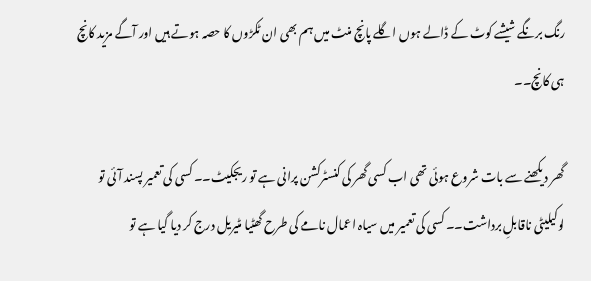رنگ برنگے شیشے کوٹ کے ڈالے ہوں اگلے پانچ منٹ میں ہم بھی ان ٹکڑوں کا حصہ ہوتے ہیں اور آگے مزید کانچ ہی کانچ۔۔

گھر دیکھنے سے بات شروع ہوئی تھی اب کسی گھر کی کنسٹرکشن پرانی ہے تو ریجکیٹ۔۔ کسی کی تعمیر پسند آئی تو لوکیلیٹی ناقابلِ برداشت۔۔ کسی کی تعمیر میں سیاہ اعمال نامے کی طرح گھٹیا مٹیریل درج کر دیا گیا ہے تو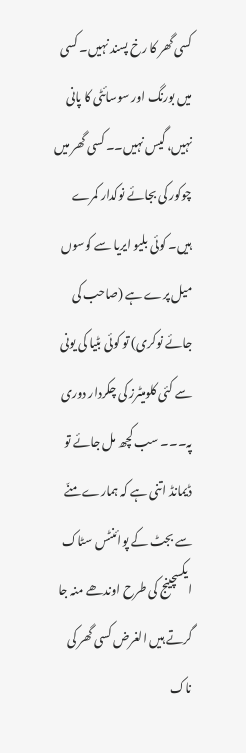کسی گھر کا رخ پسند نہیں۔ کسی میں بورنگ اور سوسائٹی کا پانی نہیں، گیس نہیں۔۔ کسی گھر میں چوکور کی بجائے نوکدار کمرے ہیں۔ کوئی بلیو ایریا سے کوسوں میل پرے ہے (صاحب کی جائے نوکری) تو کوئی بٹیا کی یونی سے کئی کلومیٹرز کی چکردار دوری پہ۔۔۔ سب کچھ مل جائے تو ڈیمانڈ اتنی ہے کہ ہمارے منّے سے بجٹ کے پوائنٹس سٹاک ایکسچینج کی طرح اوندھے منہ جا گرتے ہیں الغرض کسی گھر کی ناک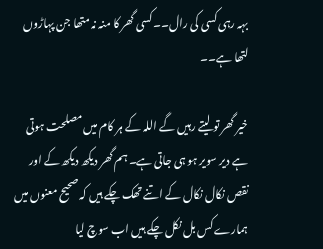بہہ رہی کسی کی رال۔۔ کسی گھر کا منہ نہ متھا جن پہاڑوں لتھا ہے۔۔

خیر گھر تو لیتے رہیں گے اللہ کے ہر کام میں مصلحت ہوتی ہے دیر سویر ہو ہی جاتی ہے۔ ہم گھر دیکھ دیکھ کے اور نقص نکال نکال کے اتنے تھک چکے ہیں کہ صحیح معنوں میں ہمارے کس بل نکل چکے ہیں اب سوچ لیا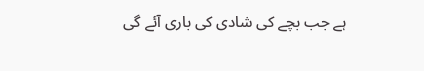ہے جب بچے کی شادی کی باری آئے گی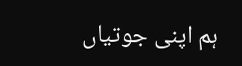ہم اپنی جوتیاں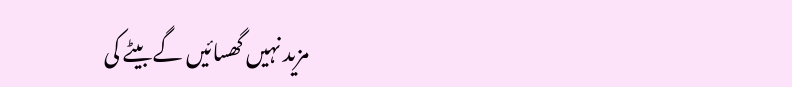مزید نہیں گھسائیں گے بیٹے کی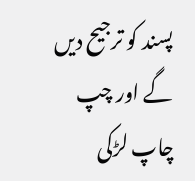پسند کو ترجیح دیں گے اور چپ چاپ لڑکی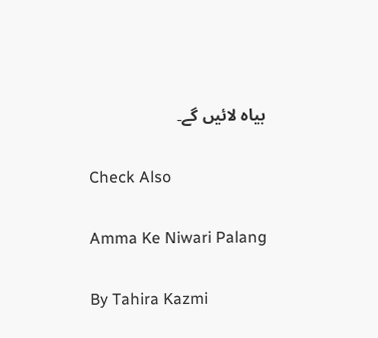بیاہ لائیں گے۔

Check Also

Amma Ke Niwari Palang

By Tahira Kazmi